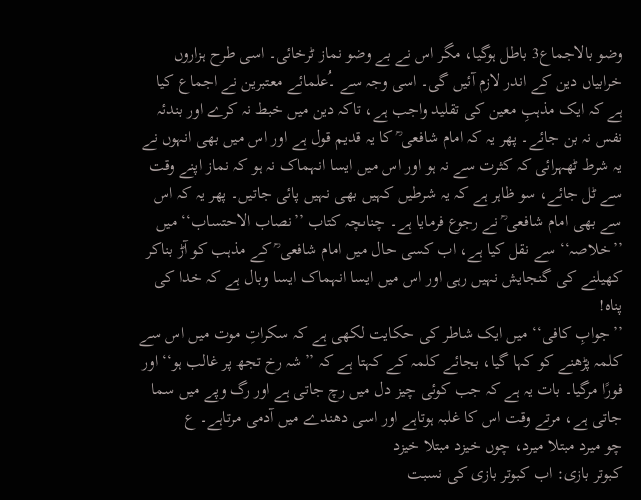وضو بالاجماع3 باطل ہوگیا، مگر اس نے بے وضو نماز ٹرخائی۔ اسی طرح ہزاروں خرابیاں دین کے اندر لازم آئیں گی۔ اسی وجہ سے ۔ُعلمائے معتبرین نے اجماع کیا ہے کہ ایک مذہبِ معین کی تقلید واجب ہے، تاکہ دین میں خبط نہ کرے اور بندئہ نفس نہ بن جائے۔ پھر یہ کہ امام شافعی ؒ کا یہ قدیم قول ہے اور اس میں بھی انہوں نے یہ شرط ٹھہرائی کہ کثرت سے نہ ہو اور اس میں ایسا انہماک نہ ہو کہ نماز اپنے وقت سے ٹل جائے، سو ظاہر ہے کہ یہ شرطیں کہیں بھی نہیں پائی جاتیں۔ پھر یہ کہ اس سے بھی امام شافعی ؒ نے رجوع فرمایا ہے۔ چناںچہ کتاب ’’نصاب الاحتساب‘‘ میں ’’خلاصہ‘‘ سے نقل کیا ہے، اب کسی حال میں امام شافعی ؒ کے مذہب کو آڑ بناکر کھیلنے کی گنجایش نہیں رہی اور اس میں ایسا انہماک ایسا وبال ہے کہ خدا کی پناہ!
’’جوابِ کافی‘‘ میں ایک شاطر کی حکایت لکھی ہے کہ سکراتِ موت میں اس سے کلمہ پڑھنے کو کہا گیا، بجائے کلمہ کے کہتا ہے کہ ’’شہ رخ تجھ پر غالب ہو‘‘ اور فورًا مرگیا۔ بات یہ ہے کہ جب کوئی چیز دل میں رچ جاتی ہے اور رگ وپے میں سما جاتی ہے، مرتے وقت اس کا غلبہ ہوتاہے اور اسی دھندے میں آدمی مرتاہے۔ ع
چو میرد مبتلا میرد، چوں خیزد مبتلا خیزد
کبوتر بازی: اب کبوتر بازی کی نسبت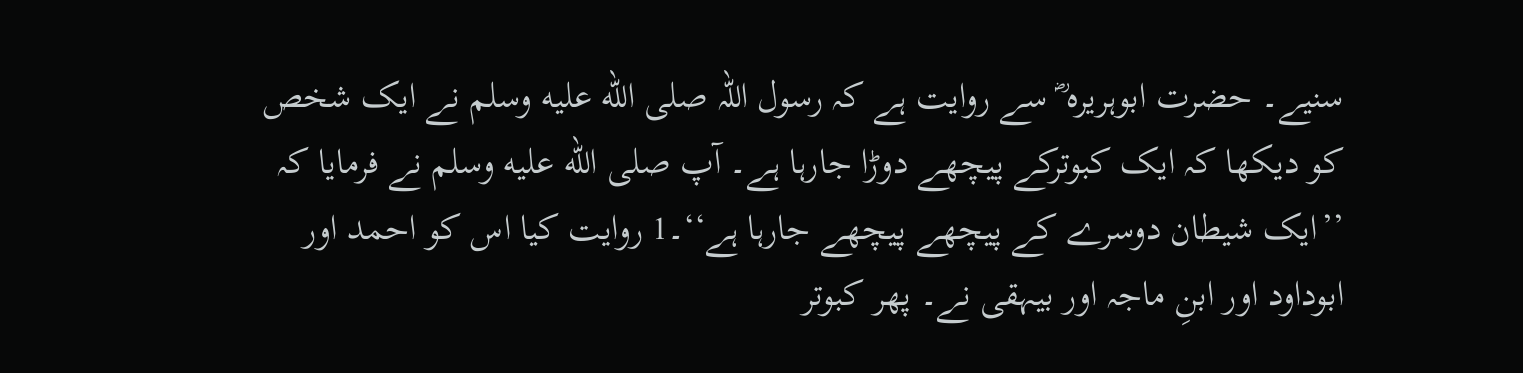سنیے۔ حضرت ابوہریرہ ؓ سے روایت ہے کہ رسول اللہ صلى الله عليه وسلم نے ایک شخص کو دیکھا کہ ایک کبوترکے پیچھے دوڑا جارہا ہے۔ آپ صلى الله عليه وسلم نے فرمایا کہ ’’ایک شیطان دوسرے کے پیچھے پیچھے جارہا ہے‘‘۔1 روایت کیا اس کو احمد اور ابوداود اور ابنِ ماجہ اور بیہقی نے۔ پھر کبوتر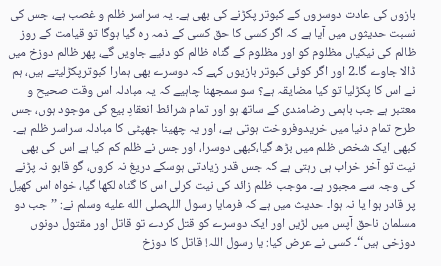بازوں کی عادت دوسروں کے کبوتر پکڑنے کی بھی ہے۔ یہ سراسر ظلم و غصب ہے، جس کی نسبت حدیثوں میں آیا ہے کہ اگر کسی کا حق کسی کے ذمہ رہ گیا ہوگا تو قیامت کے روز ظالم کی نیکیاں مظلوم کو اور مظلوم کے گناہ ظالم کو دئیے جاویں گے، پھر ظالم دوزخ میں ڈالا جاوے گا۔2 اور اگر کوئی کبوتر بازیوں کہے کہ دوسرے بھی ہمارا کبوترپکڑلیتے ہیں، ہم نے اس کا پکڑلیا تو کیا مضایقہ ہے؟ سو سمجھنا چاہیے کہ یہ مبادلہ اس وقت صحیح و معتبر ہے جب باہمی رضامندی کے ساتھ ہو اور تمام شرائط انعقادِ بیع کی موجود ہوں، جس طرح تمام دنیا میں خریدوفروخت ہوتی ہے، اور یہ چھینا جھپٹی کا مبادلہ سراسر ظلم ہے۔ کبھی ایک شخص ظلم میں بڑھ گیا،کبھی دوسرا، اور جس نے ظلم کم کیا ہے اس کی بھی نیت تو آخر خراب ہی رہتی ہے کہ جس قدر زیادتی ہوسکے دریغ نہ کروں، گو قابو نہ پڑنے کی وجہ سے مجبور ہے۔ موجب ظلم زائد کی نیت کرلی اس کا گناہ لکھا گیا، خواہ اس کھیل پر قادر ہوا یا نہ ہوا۔ حدیث میں ہے کہ فرمایا رسول اللہصلى الله عليه وسلم نے: ’’جب دو مسلمان ناحق آپس میں لڑیں اور ایک دوسرے کو قتل کردے تو قاتل اور مقتول دونوں دوزخی ہیں‘‘۔ کسی نے عرض کیا: یا رسول اللہ! قاتل کا دوزخ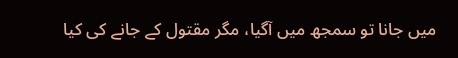میں جانا تو سمجھ میں آگیا، مگر مقتول کے جانے کی کیا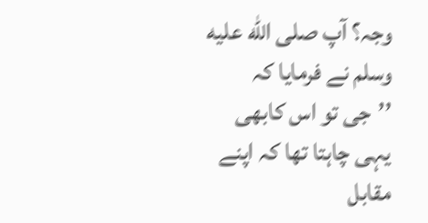وجہ؟ آپ صلى الله عليه وسلم نے فرمایا کہ ’’جی تو اس کابھی یہی چاہتا تھا کہ اپنے مقابل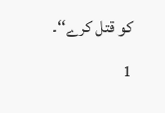کو قتل کرے‘‘۔ 1